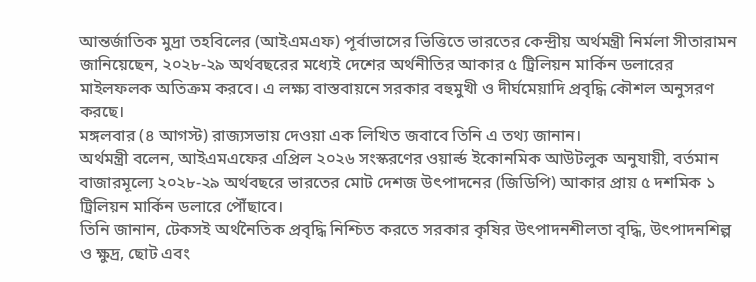আন্তর্জাতিক মুদ্রা তহবিলের (আইএমএফ) পূর্বাভাসের ভিত্তিতে ভারতের কেন্দ্রীয় অর্থমন্ত্রী নির্মলা সীতারামন জানিয়েছেন, ২০২৮-২৯ অর্থবছরের মধ্যেই দেশের অর্থনীতির আকার ৫ ট্রিলিয়ন মার্কিন ডলারের মাইলফলক অতিক্রম করবে। এ লক্ষ্য বাস্তবায়নে সরকার বহুমুখী ও দীর্ঘমেয়াদি প্রবৃদ্ধি কৌশল অনুসরণ করছে।
মঙ্গলবার (৪ আগস্ট) রাজ্যসভায় দেওয়া এক লিখিত জবাবে তিনি এ তথ্য জানান।
অর্থমন্ত্রী বলেন, আইএমএফের এপ্রিল ২০২৬ সংস্করণের ওয়ার্ল্ড ইকোনমিক আউটলুক অনুযায়ী, বর্তমান বাজারমূল্যে ২০২৮-২৯ অর্থবছরে ভারতের মোট দেশজ উৎপাদনের (জিডিপি) আকার প্রায় ৫ দশমিক ১ ট্রিলিয়ন মার্কিন ডলারে পৌঁছাবে।
তিনি জানান, টেকসই অর্থনৈতিক প্রবৃদ্ধি নিশ্চিত করতে সরকার কৃষির উৎপাদনশীলতা বৃদ্ধি, উৎপাদনশিল্প ও ক্ষুদ্র, ছোট এবং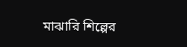মাঝারি শিল্পের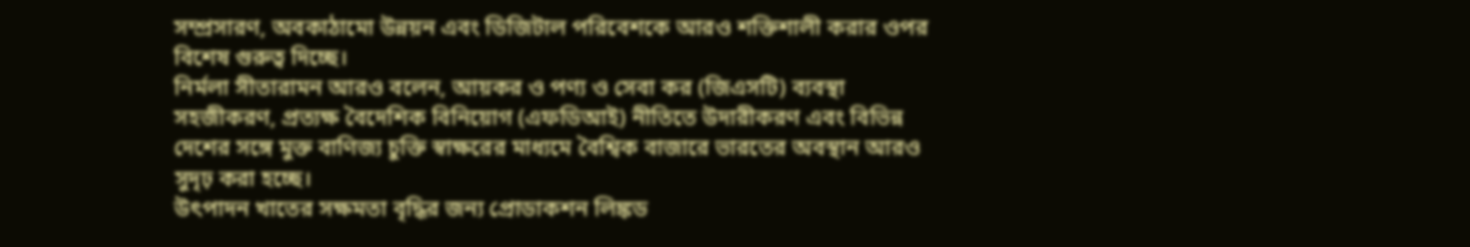সম্প্রসারণ, অবকাঠামো উন্নয়ন এবং ডিজিটাল পরিবেশকে আরও শক্তিশালী করার ওপর বিশেষ গুরুত্ব দিচ্ছে।
নির্মলা সীতারামন আরও বলেন, আয়কর ও পণ্য ও সেবা কর (জিএসটি) ব্যবস্থা সহজীকরণ, প্রত্যক্ষ বৈদেশিক বিনিয়োগ (এফডিআই) নীতিতে উদারীকরণ এবং বিভিন্ন দেশের সঙ্গে মুক্ত বাণিজ্য চুক্তি স্বাক্ষরের মাধ্যমে বৈশ্বিক বাজারে ভারতের অবস্থান আরও সুদৃঢ় করা হচ্ছে।
উৎপাদন খাতের সক্ষমতা বৃদ্ধির জন্য প্রোডাকশন লিঙ্কড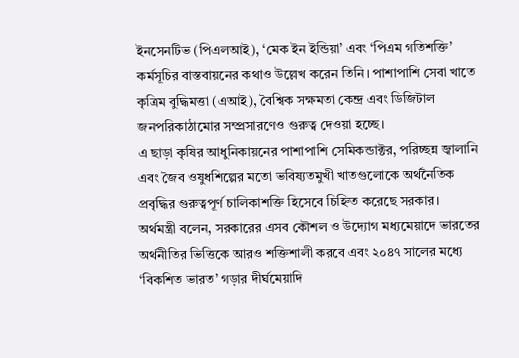ইনসেনটিভ (পিএলআই), ‘মেক ইন ইন্ডিয়া’ এবং ‘পিএম গতিশক্তি’ কর্মসূচির বাস্তবায়নের কথাও উল্লেখ করেন তিনি। পাশাপাশি সেবা খাতে কৃত্রিম বুদ্ধিমত্তা (এআই), বৈশ্বিক সক্ষমতা কেন্দ্র এবং ডিজিটাল জনপরিকাঠামোর সম্প্রসারণেও গুরুত্ব দেওয়া হচ্ছে।
এ ছাড়া কৃষির আধুনিকায়নের পাশাপাশি সেমিকন্ডাক্টর, পরিচ্ছন্ন জ্বালানি এবং জৈব ওষুধশিল্পের মতো ভবিষ্যতমুখী খাতগুলোকে অর্থনৈতিক প্রবৃদ্ধির গুরুত্বপূর্ণ চালিকাশক্তি হিসেবে চিহ্নিত করেছে সরকার।
অর্থমন্ত্রী বলেন, সরকারের এসব কৌশল ও উদ্যোগ মধ্যমেয়াদে ভারতের অর্থনীতির ভিত্তিকে আরও শক্তিশালী করবে এবং ২০৪৭ সালের মধ্যে ‘বিকশিত ভারত’ গড়ার দীর্ঘমেয়াদি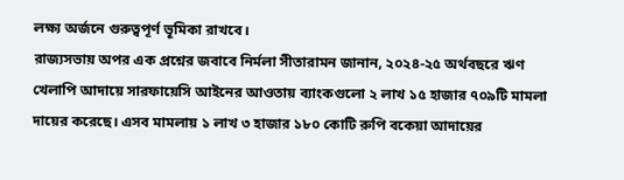লক্ষ্য অর্জনে গুরুত্বপূর্ণ ভূমিকা রাখবে।
রাজ্যসভায় অপর এক প্রশ্নের জবাবে নির্মলা সীতারামন জানান, ২০২৪-২৫ অর্থবছরে ঋণ খেলাপি আদায়ে সারফায়েসি আইনের আওতায় ব্যাংকগুলো ২ লাখ ১৫ হাজার ৭০৯টি মামলা দায়ের করেছে। এসব মামলায় ১ লাখ ৩ হাজার ১৮০ কোটি রুপি বকেয়া আদায়ের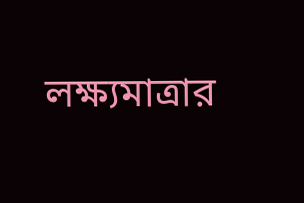লক্ষ্যমাত্রার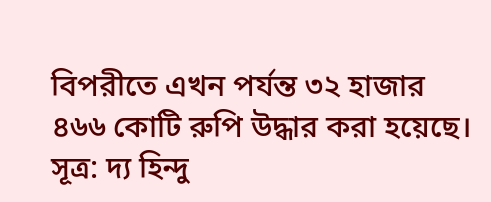বিপরীতে এখন পর্যন্ত ৩২ হাজার ৪৬৬ কোটি রুপি উদ্ধার করা হয়েছে।
সূত্র: দ্য হিন্দু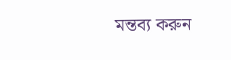মন্তব্য করুন